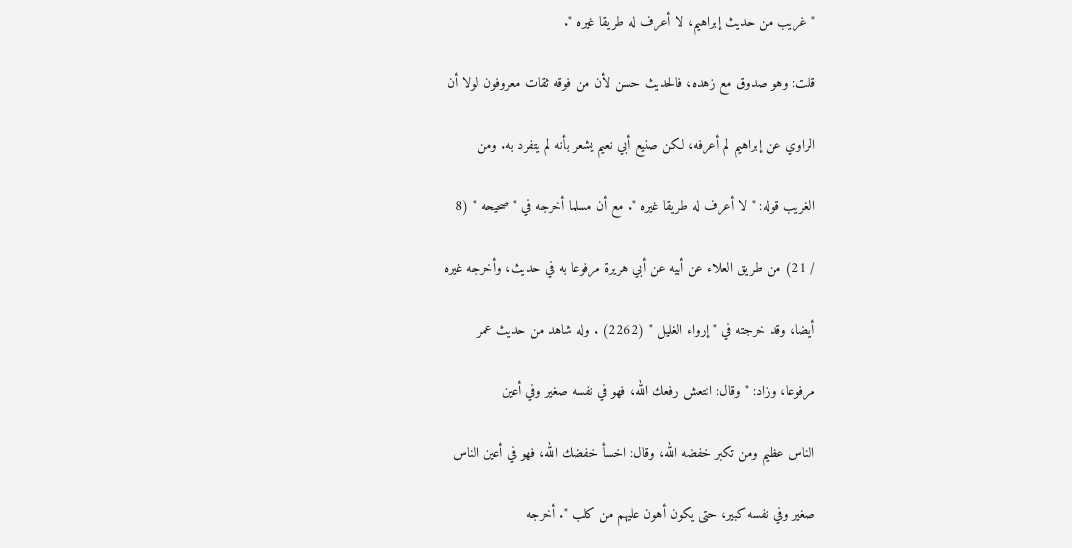" غريب من حديث إبراهيم، لا أعرف له طريقا غيره ".

قلت: وهو صدوق مع زهده، فالحديث حسن لأن من فوقه ثقات معروفون لولا أن

الراوي عن إبراهيم لم أعرفه، لكن صنيع أبي نعيم يشعر بأنه لم يتفرد به. ومن

الغريب قوله: " لا أعرف له طريقا غيره ". مع أن مسلما أخرجه في " صحيحه " (8

/ 21) من طريق العلاء عن أبيه عن أبي هريرة مرفوعا به في حديث، وأخرجه غيره

أيضا، وقد خرجته في " إرواء الغليل " (2262) . وله شاهد من حديث عمر

مرفوعا، وزاد: " وقال: انتعش رفعك الله، فهو في نفسه صغير وفي أعين

الناس عظيم ومن تكبر خفضه الله، وقال: اخسأ خفضك الله، فهو في أعين الناس

صغير وفي نفسه كبير، حتى يكون أهون عليهم من كلب ". أخرجه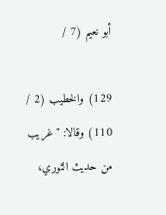أبو نعيم (7 /

129) والخطيب (2 / 110) وقالا: " غريب من حديث الثوري،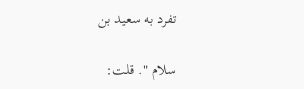تفرد به سعيد بن

سلام ". قلت: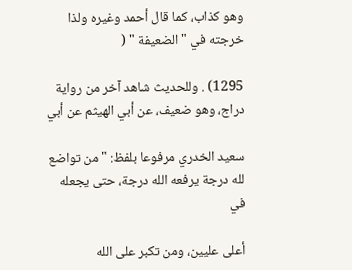وهو كذاب، كما قال أحمد وغيره ولذا خرجته في " الضعيفة " (

1295) . وللحديث شاهد آخر من رواية دراج، وهو ضعيف، عن أبي الهيثم عن أبي

سعيد الخدري مرفوعا بلفظ: " من تواضع لله درجة يرفعه الله درجة، حتى يجعله في

أعلى عليين، ومن تكبر على الله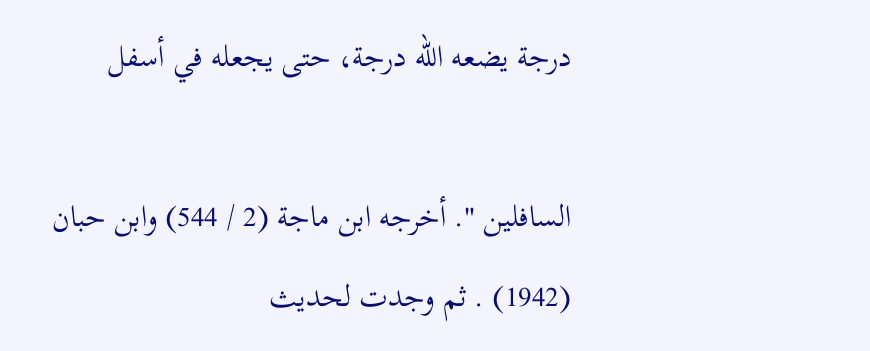درجة يضعه الله درجة، حتى يجعله في أسفل

السافلين ". أخرجه ابن ماجة (2 / 544) وابن حبان (1942) . ثم وجدت لحديث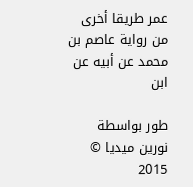عمر طريقا أخرى من رواية عاصم بن محمد عن أبيه عن ابن

طور بواسطة نورين ميديا © 2015